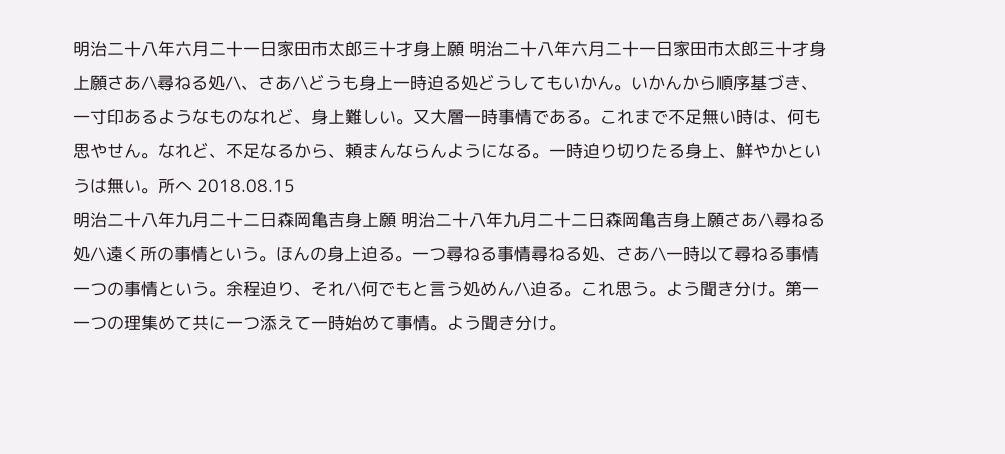明治二十八年六月二十一日家田市太郎三十才身上願 明治二十八年六月二十一日家田市太郎三十才身上願さあ/\尋ねる処/\、さあ/\どうも身上一時迫る処どうしてもいかん。いかんから順序基づき、一寸印あるようなものなれど、身上難しい。又大層一時事情である。これまで不足無い時は、何も思やせん。なれど、不足なるから、頼まんならんようになる。一時迫り切りたる身上、鮮やかというは無い。所へ 2018.08.15
明治二十八年九月二十二日森岡亀吉身上願 明治二十八年九月二十二日森岡亀吉身上願さあ/\尋ねる処/\遠く所の事情という。ほんの身上迫る。一つ尋ねる事情尋ねる処、さあ/\一時以て尋ねる事情一つの事情という。余程迫り、それ/\何でもと言う処めん/\迫る。これ思う。よう聞き分け。第一一つの理集めて共に一つ添えて一時始めて事情。よう聞き分け。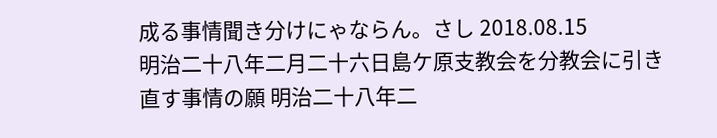成る事情聞き分けにゃならん。さし 2018.08.15
明治二十八年二月二十六日島ケ原支教会を分教会に引き直す事情の願 明治二十八年二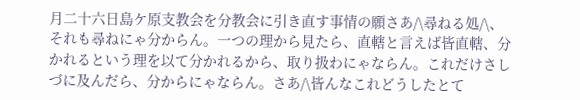月二十六日島ケ原支教会を分教会に引き直す事情の願さあ/\尋ねる処/\、それも尋ねにゃ分からん。一つの理から見たら、直轄と言えば皆直轄、分かれるという理を以て分かれるから、取り扱わにゃならん。これだけさしづに及んだら、分からにゃならん。さあ/\皆んなこれどうしたとて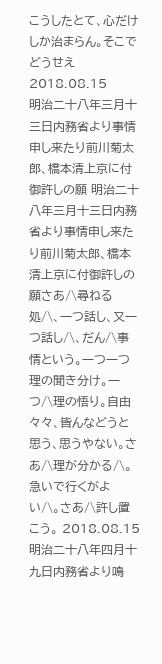こうしたとて、心だけしか治まらん。そこでどうせえ 2018.08.15
明治二十八年三月十三日内務省より事情申し来たり前川菊太郎、橋本清上京に付御許しの願 明治二十八年三月十三日内務省より事情申し来たり前川菊太郎、橋本清上京に付御許しの願さあ/\尋ねる処/\、一つ話し、又一つ話し/\、だん/\事情という。一つ一つ理の聞き分け。一つ/\理の悟り。自由々々、皆んなどうと思う、思うやない。さあ/\理が分かる/\。急いで行くがよい/\。さあ/\許し置こう。 2018.08.15
明治二十八年四月十九日内務省より鳴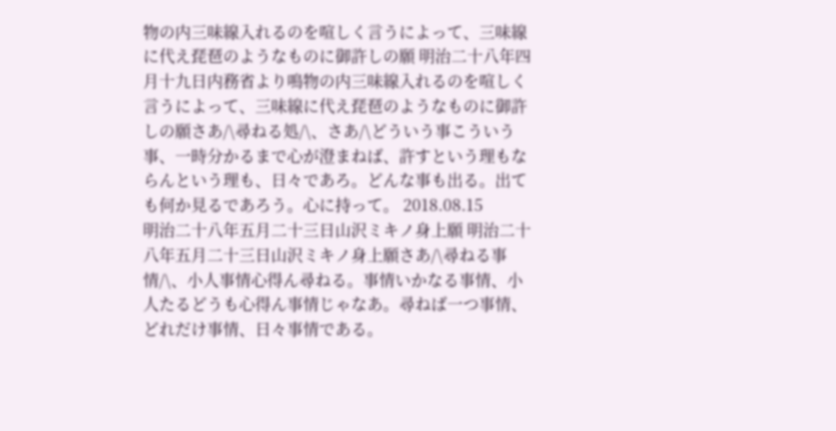物の内三味線入れるのを喧しく言うによって、三味線に代え琵琶のようなものに御許しの願 明治二十八年四月十九日内務省より鳴物の内三味線入れるのを喧しく言うによって、三味線に代え琵琶のようなものに御許しの願さあ/\尋ねる処/\、さあ/\どういう事こういう事、一時分かるまで心が澄まねば、許すという理もならんという理も、日々であろ。どんな事も出る。出ても何か見るであろう。心に持って。 2018.08.15
明治二十八年五月二十三日山沢ミキノ身上願 明治二十八年五月二十三日山沢ミキノ身上願さあ/\尋ねる事情/\、小人事情心得ん尋ねる。事情いかなる事情、小人たるどうも心得ん事情じゃなあ。尋ねば一つ事情、どれだけ事情、日々事情である。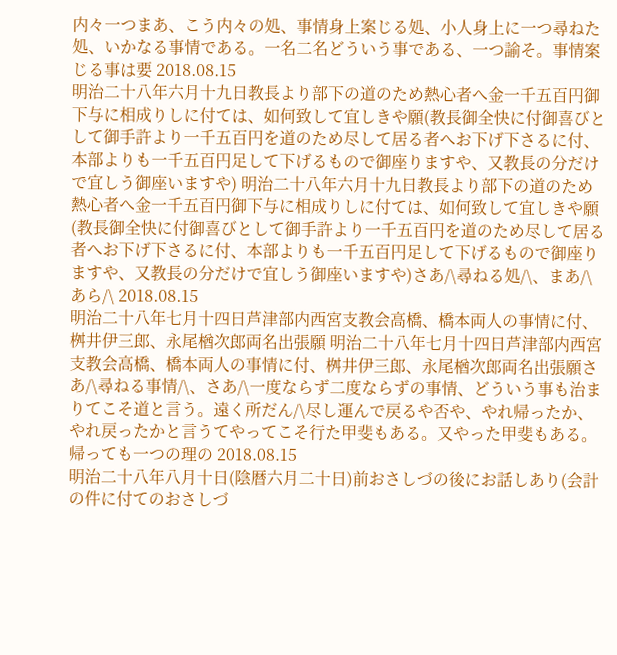内々一つまあ、こう内々の処、事情身上案じる処、小人身上に一つ尋ねた処、いかなる事情である。一名二名どういう事である、一つ諭そ。事情案じる事は要 2018.08.15
明治二十八年六月十九日教長より部下の道のため熱心者へ金一千五百円御下与に相成りしに付ては、如何致して宜しきや願(教長御全快に付御喜びとして御手許より一千五百円を道のため尽して居る者へお下げ下さるに付、本部よりも一千五百円足して下げるもので御座りますや、又教長の分だけで宜しう御座いますや) 明治二十八年六月十九日教長より部下の道のため熱心者へ金一千五百円御下与に相成りしに付ては、如何致して宜しきや願(教長御全快に付御喜びとして御手許より一千五百円を道のため尽して居る者へお下げ下さるに付、本部よりも一千五百円足して下げるもので御座りますや、又教長の分だけで宜しう御座いますや)さあ/\尋ねる処/\、まあ/\あら/\ 2018.08.15
明治二十八年七月十四日芦津部内西宮支教会高橋、橋本両人の事情に付、桝井伊三郎、永尾楢次郎両名出張願 明治二十八年七月十四日芦津部内西宮支教会高橋、橋本両人の事情に付、桝井伊三郎、永尾楢次郎両名出張願さあ/\尋ねる事情/\、さあ/\一度ならず二度ならずの事情、どういう事も治まりてこそ道と言う。遠く所だん/\尽し運んで戻るや否や、やれ帰ったか、やれ戻ったかと言うてやってこそ行た甲斐もある。又やった甲斐もある。帰っても一つの理の 2018.08.15
明治二十八年八月十日(陰暦六月二十日)前おさしづの後にお話しあり(会計の件に付てのおさしづ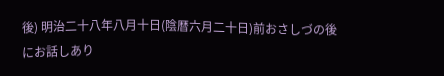後) 明治二十八年八月十日(陰暦六月二十日)前おさしづの後にお話しあり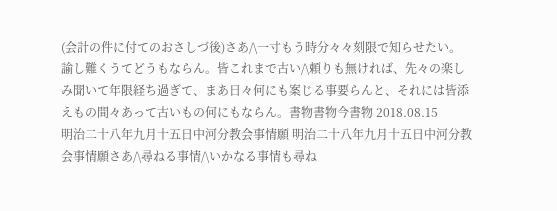(会計の件に付てのおさしづ後)さあ/\一寸もう時分々々刻限で知らせたい。諭し難くうてどうもならん。皆これまで古い/\頼りも無ければ、先々の楽しみ聞いて年限経ち過ぎて、まあ日々何にも案じる事要らんと、それには皆添えもの間々あって古いもの何にもならん。書物書物今書物 2018.08.15
明治二十八年九月十五日中河分教会事情願 明治二十八年九月十五日中河分教会事情願さあ/\尋ねる事情/\いかなる事情も尋ね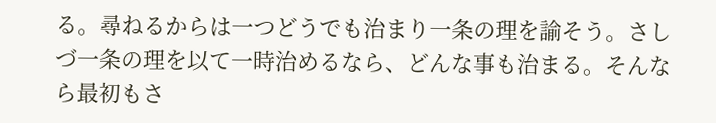る。尋ねるからは一つどうでも治まり一条の理を諭そう。さしづ一条の理を以て一時治めるなら、どんな事も治まる。そんなら最初もさ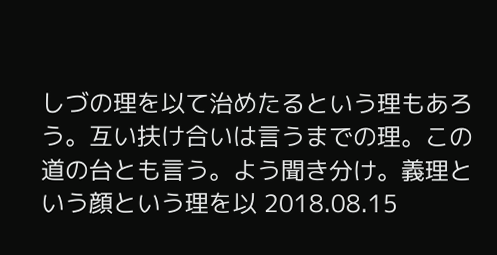しづの理を以て治めたるという理もあろう。互い扶け合いは言うまでの理。この道の台とも言う。よう聞き分け。義理という顔という理を以 2018.08.15